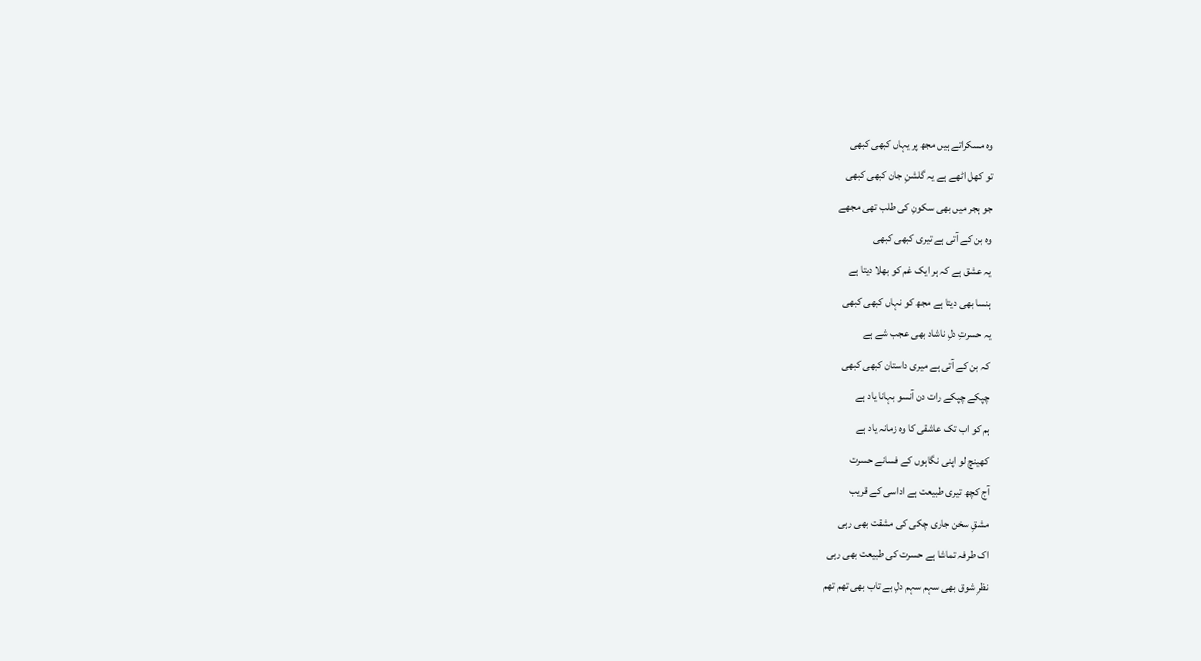وہ مسکراتے ہیں مجھ پر یہاں کبھی کبھی
تو کھل اٹھے ہے یہ گلشنِ جان کبھی کبھی
جو ہجر میں بھی سکونِ کی طلب تھی مجھے
وہ بن کے آتی ہے تیری کبھی کبھی
یہ عشق ہے کہ ہر ایک غم کو بھلا دیتا ہے
ہنسا بھی دیتا ہے مجھ کو نہاں کبھی کبھی
یہ حسرتِ دلِ ناشاد بھی عجب شے ہے
کہ بن کے آتی ہے میری داستان کبھی کبھی
چپکے چپکے رات دن آنسو بہانا یاد ہے
ہم کو اب تک عاشقی کا وہ زمانہ یاد ہے
کھینچ لو اپنی نگاہوں کے فسانے حسرت
آج کچھ تیری طبیعت ہے اداسی کے قریب
مشقِ سخن جاری چکی کی مشقت بھی رہی
اک طرفہ تماشا ہے حسرت کی طبیعت بھی رہی
نظرِ شوق بھی سہم سہم دلِ بے تاب بھی تھم تھم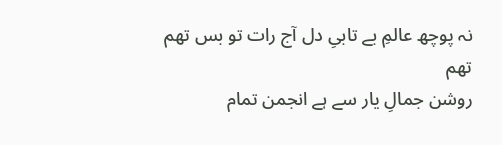نہ پوچھ عالمِ بے تابیِ دل آج رات تو بس تھم تھم
روشن جمالِ یار سے ہے انجمن تمام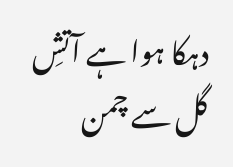دہکا ہوا ہے آتشِ گل سے چمن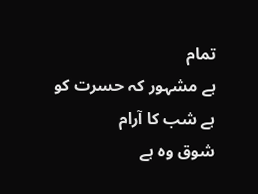تمام
ہے مشہور کہ حسرت کو ہے شب کا آرام
شوق وہ ہے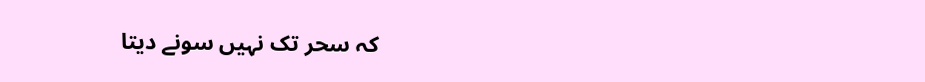کہ سحر تک نہیں سونے دیتا